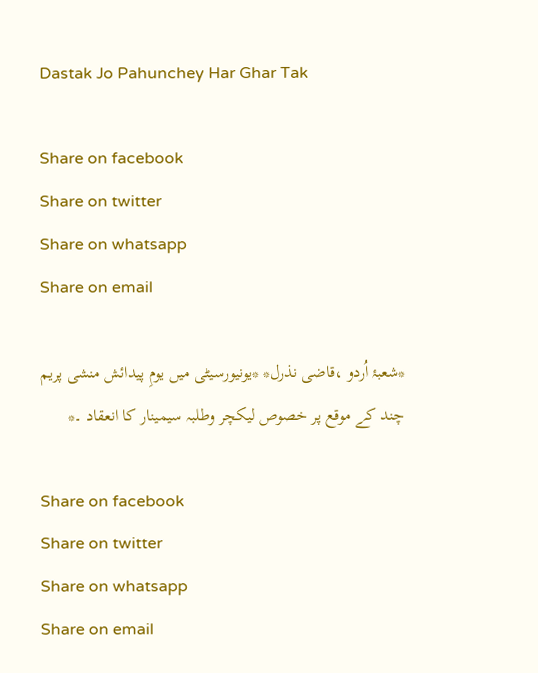Dastak Jo Pahunchey Har Ghar Tak

Share on facebook
Share on twitter
Share on whatsapp
Share on email

*شعبۂ اُردو ،قاضی نذرل* *یونیورسیٹی میں یومِ پیدائش منشی پریم چند کے موقع پر خصوص لیکچر وطلبہ سیمینار کا انعقاد ۔*

Share on facebook
Share on twitter
Share on whatsapp
Share on email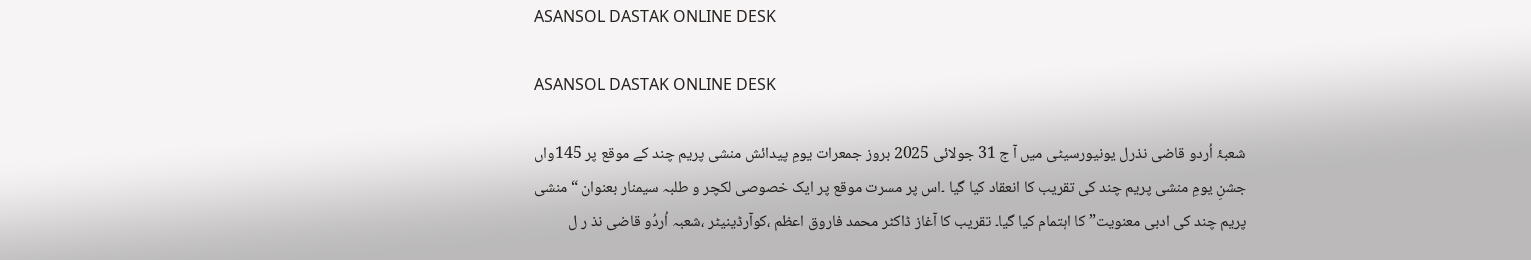ASANSOL DASTAK ONLINE DESK

ASANSOL DASTAK ONLINE DESK

شعبۂ اُردو قاضی نذرل یونیورسیٹی میں آ ج 31 جولائی 2025 بروز جمعرات یومِ پیدائش منشی پریم چند کے موقع پر 145واں جشنِ یومِ منشی پریم چند کی تقریب کا انعقاد کیا گیا ۔اس پر مسرت موقع پر ایک خصوصی لکچر و طلبہ سیمنار بعنوان “منشی پریم چند کی ادبی معنویت” کا اہتمام کیا گیا۔ تقریب کا آغاز ڈاکٹر محمد فاروق اعظم ،کوآرڈینیٹر ،شعبہ اُردُو قاضی نذ ر ل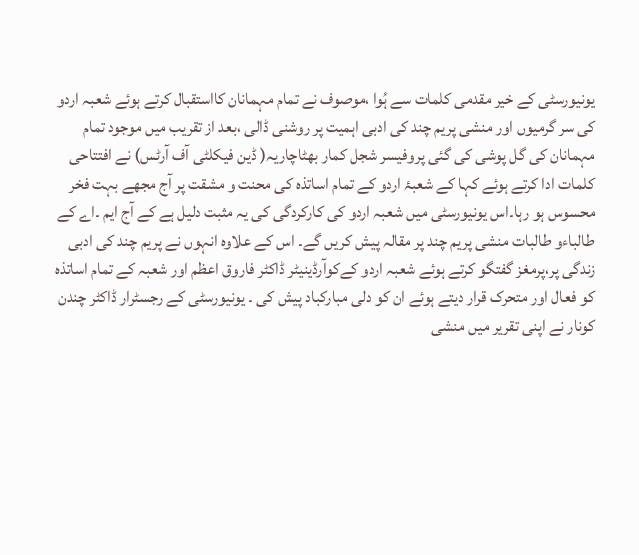یونیورسٹی کے خیر مقدمی کلمات سے ہُوا ،موصوف نے تمام مہمانان کااستقبال کرتے ہوئے شعبہ اردو کی سر گرمیوں اور منشی پریم چند کی ادبی اہمیت پر روشنی ڈالی ،بعد از تقریب میں موجود تمام مہمانان کی گل پوشی کی گئی پروفیسر شجل کمار بھٹاچاریہ( ڈین فیکلٹی آف آرٹس) نے افتتاحی کلمات ادا کرتے ہوئے کہا کے شعبۂ اردو کے تمام اساتذہ کی محنت و مشقت پر آج مجھے بہت فخر محسوس ہو رہا۔اس یونیورسٹی میں شعبہ اردو کی کارکردگی کی یہ مثبت دلیل ہے کے آج ایم ۔اے کے طالباءو طالبات منشی پریم چند پر مقالہ پیش کریں گے۔ اس کے علاوہ انہوں نے پریم چند کی ادبی زندگی پر،پرمغز گفتگو کرتے ہوئے شعبہ اردو کےکوآرڈینیٹر ڈاکٹر فاروق اعظم اور شعبہ کے تمام اساتذہ کو فعال اور متحرک قرار دیتے ہوئے ان کو دلی مبارکباد پیش کی ۔ یونیورسٹی کے رجسٹرار ڈاکٹر چندن کونار نے اپنی تقریر میں منشی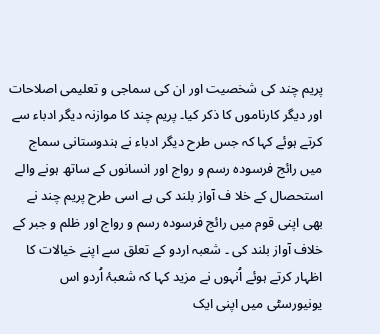پریم چند کی شخصیت اور ان کی سماجی و تعلیمی اصلاحات اور دیگر کارناموں کا ذکر کیا۔ پریم چند کا موازنہ دیگر ادباء سے کرتے ہوئے کہا کہ جس طرح دیگر ادباء نے ہندوستانی سماج میں رائج فرسودہ رسم و رواج اور انسانوں کے ساتھ ہونے والے استحصال کے خلا ف آواز بلند کی ہے اسی طرح پریم چند نے بھی اپنی قوم میں رائج فرسودہ رسم و رواج اور ظلم و جبر کے خلاف آواز بلند کی ۔ شعبہ اردو کے تعلق سے اپنے خیالات کا اظہار کرتے ہوئے اُنہوں نے مزید کہا کہ شعبۂ اُردو اس یونیورسٹی میں اپنی ایک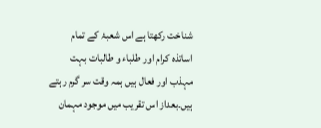شناخت رکھتا ہے اس شعبۂ کے تمام اساتذہ کرام اور طلباء و طالبات بہت مہذب اور فعال ہیں ہمہ وقت سر گرم رہتے ہیں۔بعداز اس تقریب میں موجود مہمان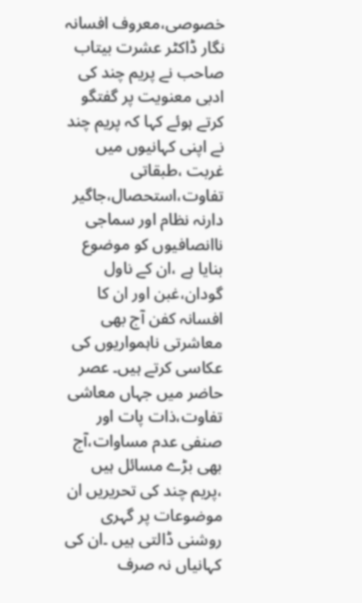خصوصی،معروف افسانہ نگار ڈاکٹر عشرت بیتاب صاحب نے پریم چند کی ادبی معنویت پر گفتگو کرتے ہوئے کہا کہ پریم چند نے اپنی کہانیوں میں غربت ،طبقاتی تفاوت،استحصال،جاگیر دارنہ نظام اور سماجی ناانصافیوں کو موضوع بنایا ہے ،ان کے ناول گودان،غبن اور ان کا افسانہ کفن آج بھی معاشرتی ناہمواریوں کی عکاسی کرتے ہیں۔ عصر حاضر میں جہاں معاشی تفاوت،ذات پات اور صنفی عدم مساوات،آج بھی بڑے مسائل ہیں ،پریم چند کی تحریریں ان موضوعات پر گہری روشنی ڈالتی ہیں ۔ان کی کہانیاں نہ صرف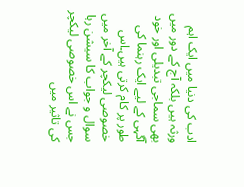ادب کی دنیا میں ایک اہم ورثہ ہیں بلکہ آج کے دور میں بھی سماجی تبدیلی اور خود آگہی کے لیے ایک رہنما کی طور پر کام کرتی ہیں۔اس خصوصی لیکچر کے آخر میں سوال و جواب کا سیشن رہا جس نے اس خصوصی لیکچر کی تاثیر میں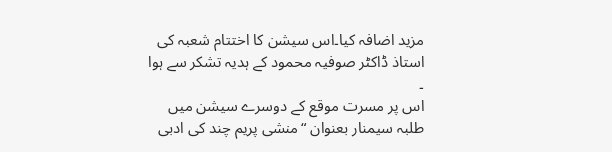مزید اضافہ کیا۔اس سیشن کا اختتام شعبہ کی استاذ ڈاکٹر صوفیہ محمود کے ہدیہ تشکر سے ہوا ۔
اس پر مسرت موقع کے دوسرے سیشن میں طلبہ سیمنار بعنوان “منشی پریم چند کی ادبی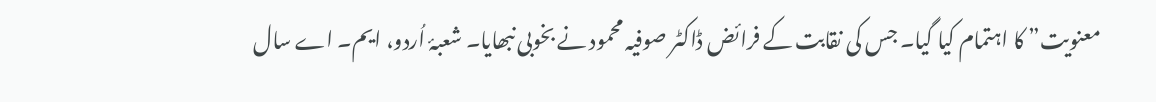معنویت” کا اہتمام کیا گیا۔ جس کی نقابت کے فرائض ڈاکٹر صوفیہ محمود نے بخوبی نبھایا۔ شعبۂ اُردو، ایم۔ اے سال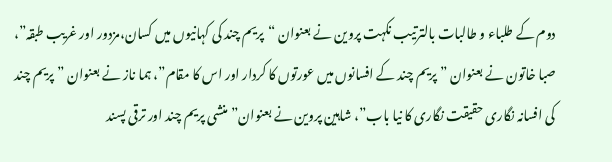دوم کے طلباء و طالبات بالترتیب نکہت پروین نے بعنوان “پریم چند کی کہانیوں میں کسان،مزدور اور غریب طبقہ”، صبا خاتون نے بعنوان ” پریم چند کے افسانوں میں عورتوں کا کردار اور اس کا مقام”، ہما ناز نے بعنوان ” پریم چند کی افسانہ نگاری حقیقت نگاری کا نیا باب”، شاہین پروین نے بعنوان”منشی پریم چند اور ترقی پسند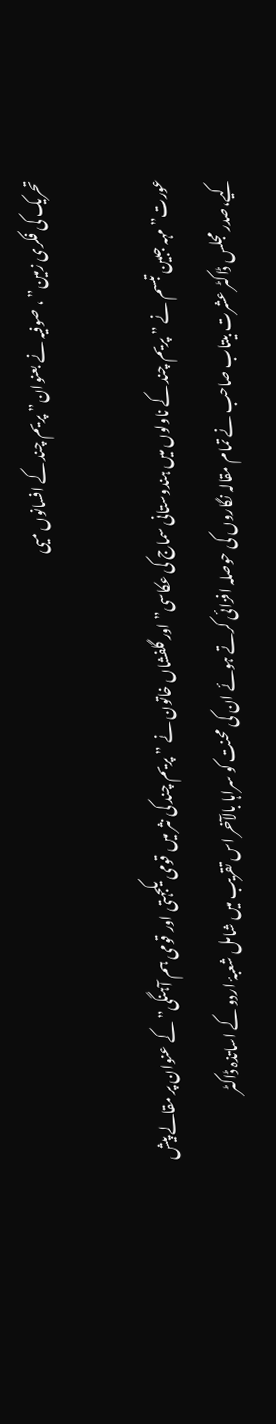تحریک کی فکری زمین” ، صوفیہ نے بعنوان” پریم چند کے افسانوں میی

عورت” مہہ جبین تبسم نے ” پریم چند کے ناولوں میں ہندوستانی سماج کی عکاسی” اور گلفشاں خاتون نے ” پریم چند کی نثر میں قومی یکجہتی اور قومی ہم آہنگی” کے عنوان پر مقالے پیش کیے،صدر مجلس ڈاکٹر عشرت بیتاب صاحب نے تمام مقالہ نگاروں کی حوصلہ افزائی کرتے ہوئے ان کی محنت کو سراہا بالآخر اس تقریب میں شامل شعبۂ اردو کے اساتذہ ڈاکٹر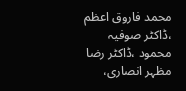محمد فاروق اعظم ،ڈاکٹر صوفیہ محمود ،ڈاکٹر رضا مظہر انصاری،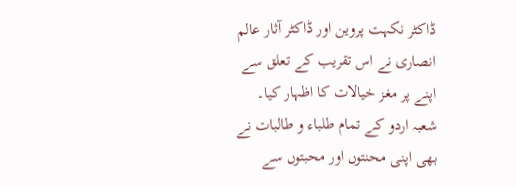ڈاکٹر نکہت پروین اور ڈاکٹر آثار عالم انصاری نے اس تقریب کے تعلق سے اپنے پر مغز خیالات کا اظہار کیا۔ شعبہ اردو کے تمام طلباء و طالبات نے بھی اپنی محنتوں اور محبتوں سے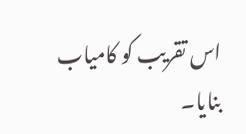اس تقریب کو کامیاب بنایا۔